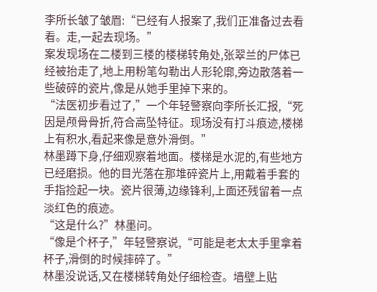李所长皱了皱眉:“已经有人报案了,我们正准备过去看看。走,一起去现场。”
案发现场在二楼到三楼的楼梯转角处,张翠兰的尸体已经被抬走了,地上用粉笔勾勒出人形轮廓,旁边散落着一些破碎的瓷片,像是从她手里掉下来的。
“法医初步看过了,”一个年轻警察向李所长汇报,“死因是颅骨骨折,符合高坠特征。现场没有打斗痕迹,楼梯上有积水,看起来像是意外滑倒。”
林墨蹲下身,仔细观察着地面。楼梯是水泥的,有些地方已经磨损。他的目光落在那堆碎瓷片上,用戴着手套的手指捡起一块。瓷片很薄,边缘锋利,上面还残留着一点淡红色的痕迹。
“这是什么?”林墨问。
“像是个杯子,”年轻警察说,“可能是老太太手里拿着杯子,滑倒的时候摔碎了。”
林墨没说话,又在楼梯转角处仔细检查。墙壁上贴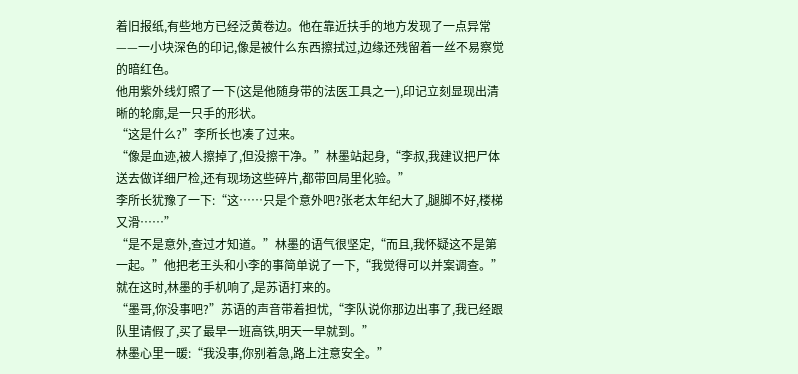着旧报纸,有些地方已经泛黄卷边。他在靠近扶手的地方发现了一点异常——一小块深色的印记,像是被什么东西擦拭过,边缘还残留着一丝不易察觉的暗红色。
他用紫外线灯照了一下(这是他随身带的法医工具之一),印记立刻显现出清晰的轮廓,是一只手的形状。
“这是什么?”李所长也凑了过来。
“像是血迹,被人擦掉了,但没擦干净。”林墨站起身,“李叔,我建议把尸体送去做详细尸检,还有现场这些碎片,都带回局里化验。”
李所长犹豫了一下:“这……只是个意外吧?张老太年纪大了,腿脚不好,楼梯又滑……”
“是不是意外,查过才知道。”林墨的语气很坚定,“而且,我怀疑这不是第一起。”他把老王头和小李的事简单说了一下,“我觉得可以并案调查。”
就在这时,林墨的手机响了,是苏语打来的。
“墨哥,你没事吧?”苏语的声音带着担忧,“李队说你那边出事了,我已经跟队里请假了,买了最早一班高铁,明天一早就到。”
林墨心里一暖:“我没事,你别着急,路上注意安全。”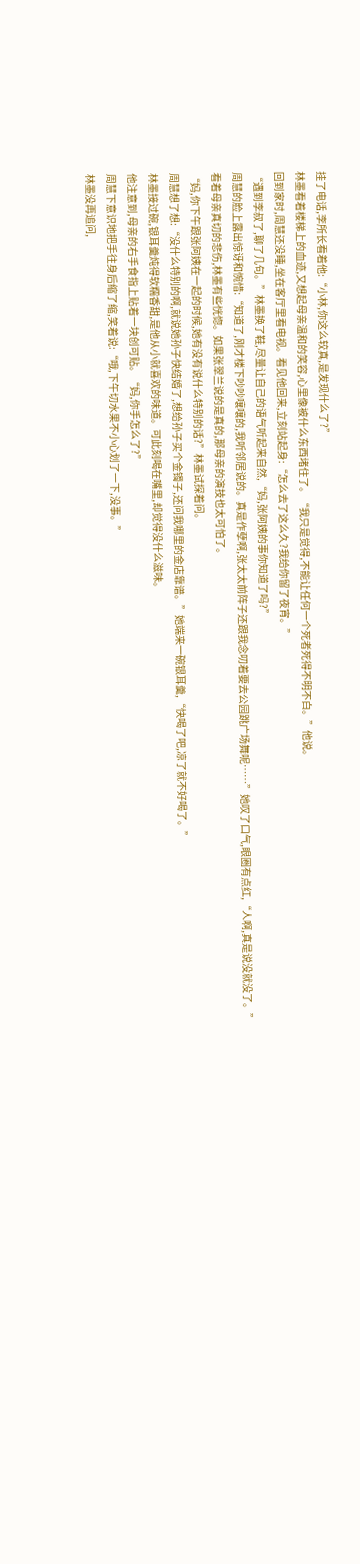挂了电话,李所长看着他:“小林,你这么较真,是发现什么了?”
林墨看着楼梯上的血迹,又想起母亲温和的笑容,心里像被什么东西堵住了。“我只是觉得,不能让任何一个死者死得不明不白。”他说。
回到家时,周慧还没睡,坐在客厅里看电视。看见他回来,立刻站起身:“怎么去了这么久?我给你留了夜宵。”
“遇到李叔了,聊了几句。”林墨换了鞋,尽量让自己的语气听起来自然,“妈,张阿姨的事你知道了吗?”
周慧的脸上露出惊讶和惋惜:“知道了,刚才楼下吵吵嚷嚷的,我听邻居说的。真是作孽啊,张太太前阵子还跟我念叨着要去公园跳广场舞呢……”她叹了口气,眼圈有点红,“人啊,真是说没就没了。”
看着母亲真切的悲伤,林墨有些恍惚。如果张翠兰说的是真的,那母亲的演技也太可怕了。
“妈,你下午跟张阿姨在一起的时候,她有没有说什么特别的话?”林墨试探着问。
周慧想了想:“没什么特别的啊,就说她孙子快结婚了,想给孙子买个金镯子,还问我哪里的金店靠谱。”她端来一碗银耳羹,“快喝了吧,凉了就不好喝了。”
林墨接过碗,银耳羹炖得软糯香甜,是他从小就喜欢的味道。可此刻喝在嘴里,却觉得没什么滋味。
他注意到,母亲的右手食指上贴着一块创可贴。“妈,你手怎么了?”
周慧下意识地把手往身后缩了缩,笑着说:“哦,下午切水果不小心划了一下,没事。”
林墨没再追问,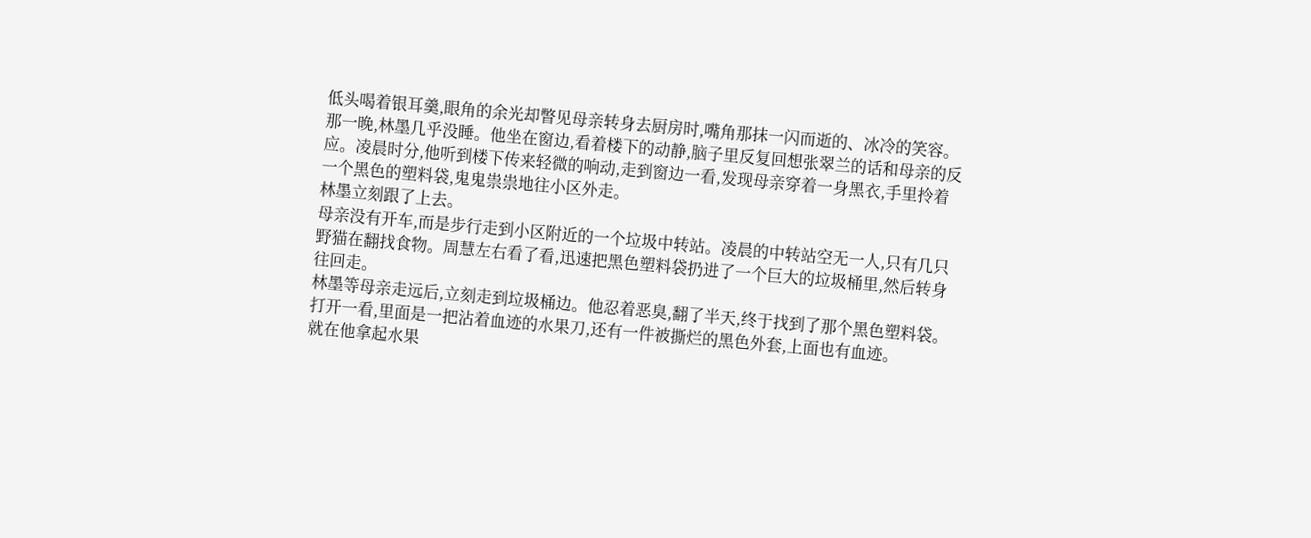低头喝着银耳羹,眼角的余光却瞥见母亲转身去厨房时,嘴角那抹一闪而逝的、冰冷的笑容。
那一晚,林墨几乎没睡。他坐在窗边,看着楼下的动静,脑子里反复回想张翠兰的话和母亲的反应。凌晨时分,他听到楼下传来轻微的响动,走到窗边一看,发现母亲穿着一身黑衣,手里拎着一个黑色的塑料袋,鬼鬼祟祟地往小区外走。
林墨立刻跟了上去。
母亲没有开车,而是步行走到小区附近的一个垃圾中转站。凌晨的中转站空无一人,只有几只野猫在翻找食物。周慧左右看了看,迅速把黑色塑料袋扔进了一个巨大的垃圾桶里,然后转身往回走。
林墨等母亲走远后,立刻走到垃圾桶边。他忍着恶臭,翻了半天,终于找到了那个黑色塑料袋。打开一看,里面是一把沾着血迹的水果刀,还有一件被撕烂的黑色外套,上面也有血迹。
就在他拿起水果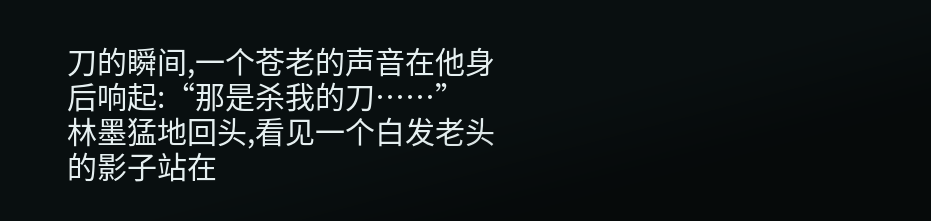刀的瞬间,一个苍老的声音在他身后响起:“那是杀我的刀……”
林墨猛地回头,看见一个白发老头的影子站在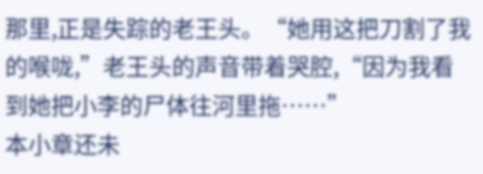那里,正是失踪的老王头。“她用这把刀割了我的喉咙,”老王头的声音带着哭腔,“因为我看到她把小李的尸体往河里拖……”
本小章还未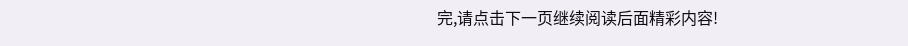完,请点击下一页继续阅读后面精彩内容!